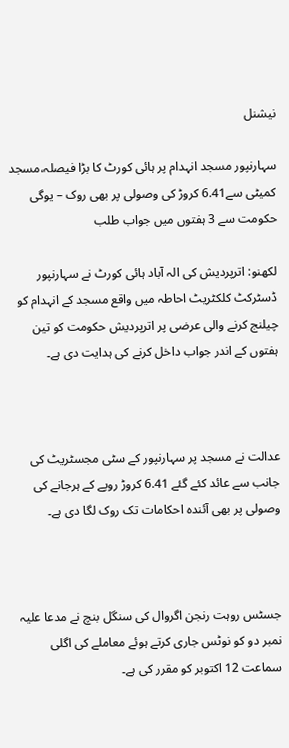نیشنل

سہارنپور مسجد انہدام پر ہائی کورٹ کا بڑا فیصلہ،مسجد کمیٹی سے6.41 کروڑ کی وصولی پر بھی روک – یوگی حکومت سے 3 ہفتوں میں جواب طلب

لکھنو: اترپردیش کی الہ آباد ہائی کورٹ نے سہارنپور ڈسٹرکٹ کلکٹریٹ احاطہ میں واقع مسجد کے انہدام کو چیلنج کرنے والی عرضی پر اترپردیش حکومت کو تین ہفتوں کے اندر جواب داخل کرنے کی ہدایت دی ہے۔



عدالت نے مسجد پر سہارنپور کے سٹی مجسٹریٹ کی جانب سے عائد کئے گئے 6.41 کروڑ روپے کے ہرجانے کی وصولی پر بھی آئندہ احکامات تک روک لگا دی ہے۔



جسٹس روہت رنجن اگروال کی سنگل بنچ نے مدعا علیہ نمبر دو کو نوٹس جاری کرتے ہوئے معاملے کی اگلی سماعت 12 اکتوبر کو مقرر کی ہے۔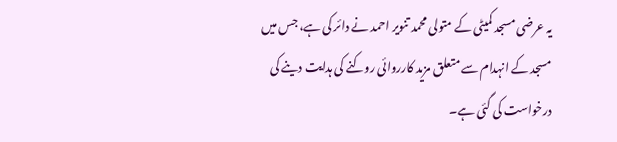یہ عرضی مسجد کمیٹی کے متولی محمد تنویر احمد نے دائر کی ہے، جس میں مسجد کے انہدام سے متعلق مزید کارروائی روکنے کی ہدایت دینے کی درخواست کی گئی ہے۔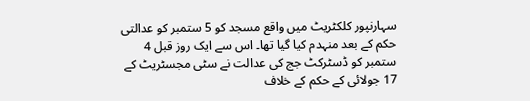سہارنپور کلکٹریٹ میں واقع مسجد کو 5 ستمبر کو عدالتی حکم کے بعد منہدم کیا گیا تھا۔ اس سے ایک روز قبل 4 ستمبر کو ڈسٹرکٹ جج کی عدالت نے سٹی مجسٹریٹ کے 17 جولائی کے حکم کے خلاف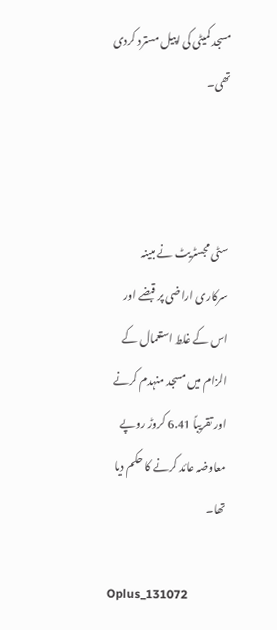مسجد کمیٹی کی اپیل مسترد کردی تھی۔



سٹی مجسٹریٹ نے مبینہ سرکاری اراضی پر قبضے اور اس کے غلط استعمال کے الزام میں مسجد منہدم کرنے اور تقریباً 6.41 کروڑ روپے معاوضہ عائد کرنے کا حکم دیا تھا۔

Oplus_131072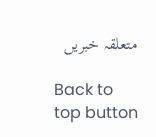متعلقہ خبریں

Back to top button